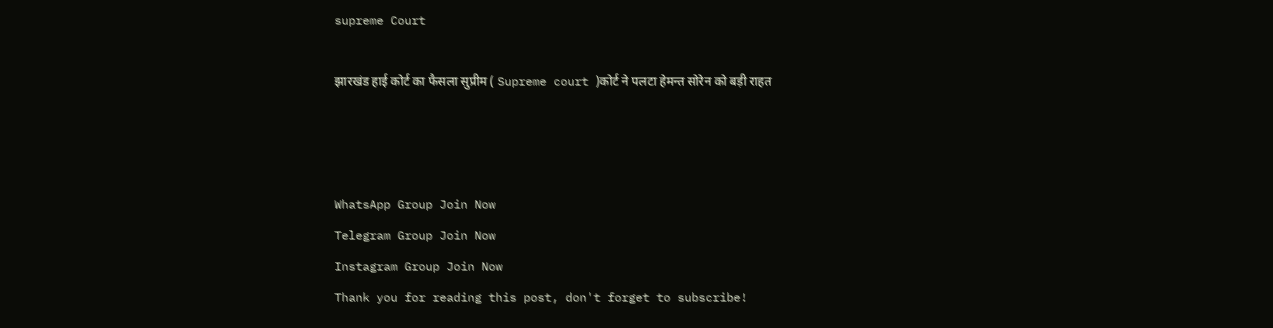supreme Court

झारखंड हाई कोर्ट का फैसला सुप्रीम ( Supreme court )कोर्ट ने पलटा हेमन्त सोरेन को बड़ी राहत



WhatsApp Group Join Now
Telegram Group Join Now
Instagram Group Join Now
Thank you for reading this post, don't forget to subscribe!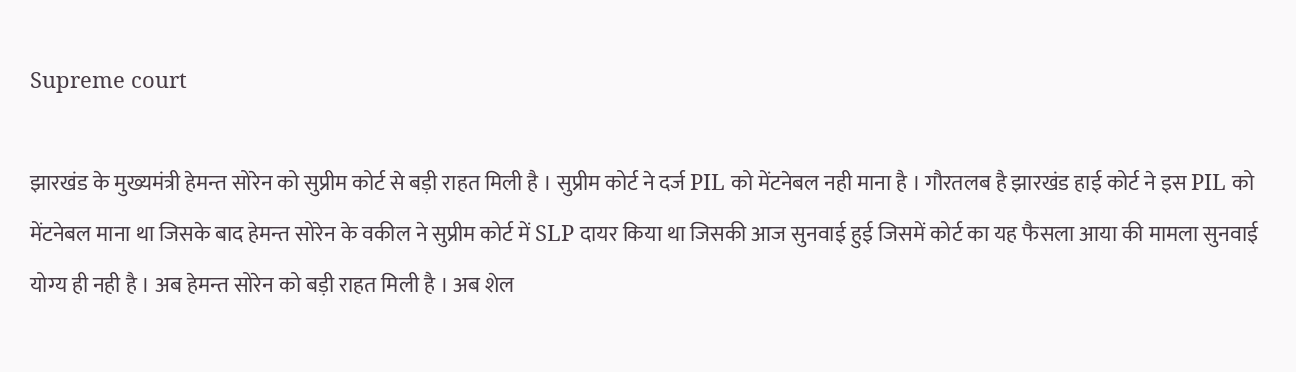Supreme court

झारखंड के मुख्यमंत्री हेमन्त सोरेन को सुप्रीम कोर्ट से बड़ी राहत मिली है । सुप्रीम कोर्ट ने दर्ज PIL को मेंटनेबल नही माना है । गौरतलब है झारखंड हाई कोर्ट ने इस PIL को मेंटनेबल माना था जिसके बाद हेमन्त सोरेन के वकील ने सुप्रीम कोर्ट में SLP दायर किया था जिसकी आज सुनवाई हुई जिसमें कोर्ट का यह फैसला आया की मामला सुनवाई योग्य ही नही है । अब हेमन्त सोरेन को बड़ी राहत मिली है । अब शेल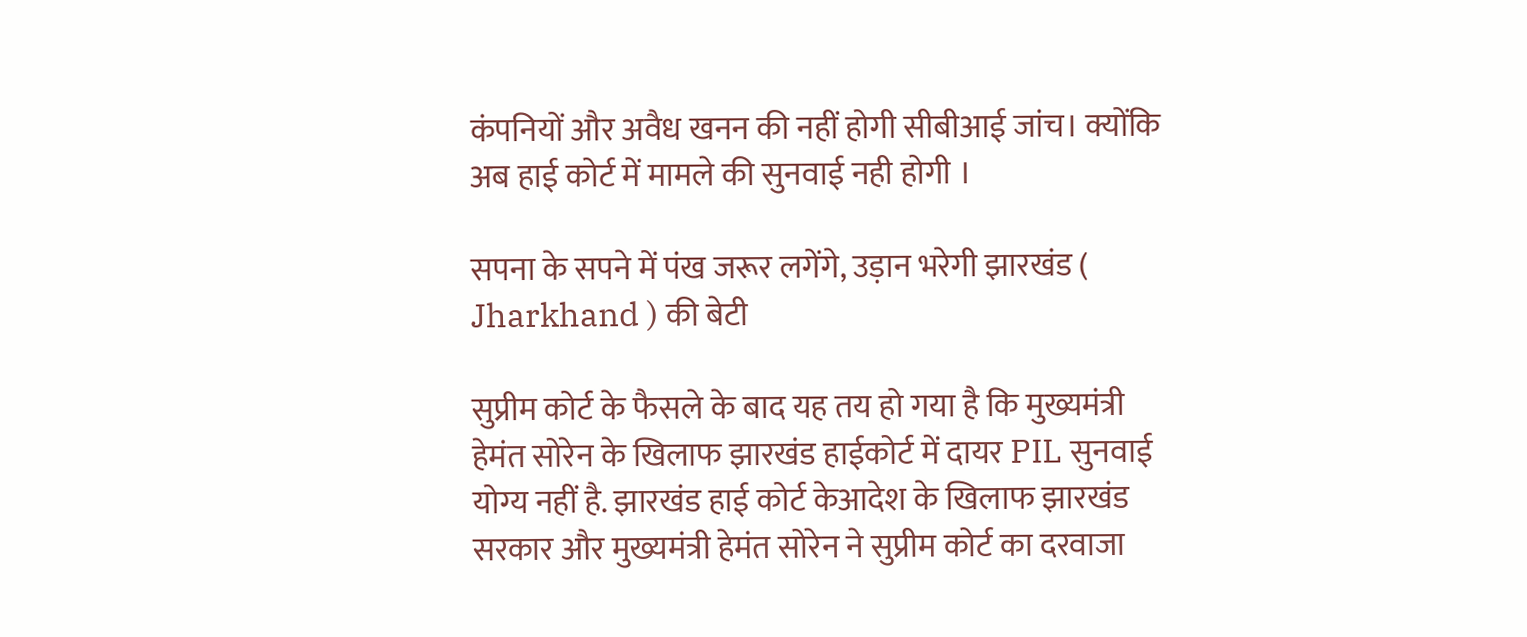कंपनियों और अवैध खनन की नहीं होगी सीबीआई जांच। क्योंकि अब हाई कोर्ट में मामले की सुनवाई नही होगी ।

सपना के सपने में पंख जरूर लगेंगे, उड़ान भरेगी झारखंड ( Jharkhand ) की बेटी

सुप्रीम कोर्ट के फैसले के बाद यह तय हो गया है कि मुख्यमंत्री हेमंत सोरेन के खिलाफ झारखंड हाईकोर्ट में दायर PIL सुनवाई योग्य नहीं है. झारखंड हाई कोर्ट केआदेश के खिलाफ झारखंड सरकार और मुख्यमंत्री हेमंत सोरेन ने सुप्रीम कोर्ट का दरवाजा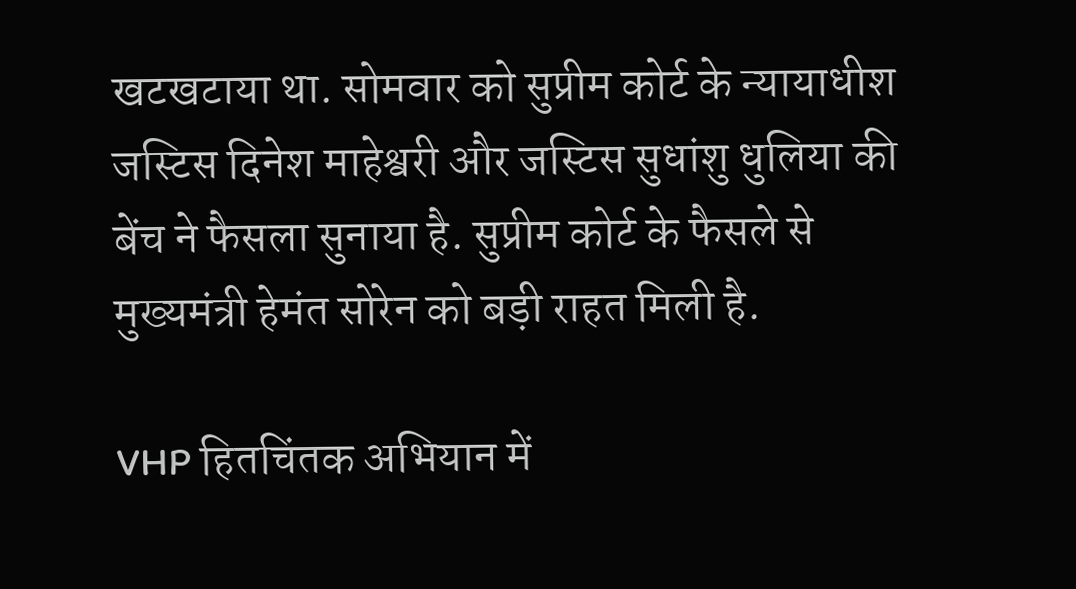खटखटाया था. सोमवार को सुप्रीम कोर्ट के न्यायाधीश जस्टिस दिनेश माहेश्वरी और जस्टिस सुधांशु धुलिया की बेंच ने फैसला सुनाया है. सुप्रीम कोर्ट के फैसले से मुख्यमंत्री हेमंत सोरेन को बड़ी राहत मिली है.

VHP हितचिंतक अभियान में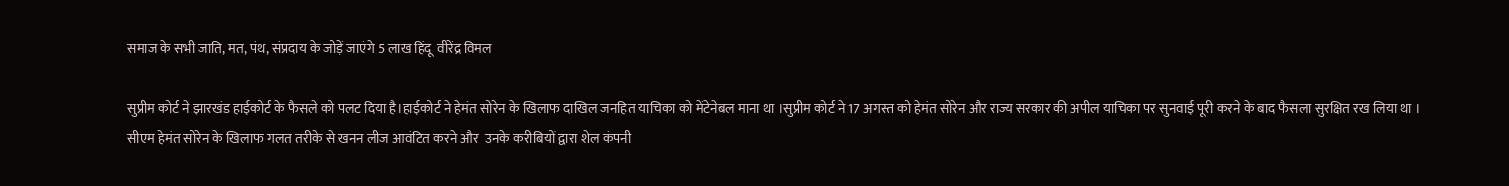समाज के सभी जाति, मत, पंथ, संप्रदाय के जोड़ें जाएंगे 5 लाख हिंदू  वीरेंद्र विमल

सुप्रीम कोर्ट ने झारखंड हाईकोर्ट के फैसले को पलट दिया है।हाईकोर्ट ने हेमंत सोरेन के खिलाफ दाखिल जनहित याचिका को मेंटेनेबल माना था ।सुप्रीम कोर्ट ने 17 अगस्त को हेमंत सोरेन और राज्य सरकार की अपील याचिका पर सुनवाई पूरी करने के बाद फैसला सुरक्षित रख लिया था ।
सीएम हेमंत सोरेन के खिलाफ गलत तरीके से खनन लीज आवंटित करने और  उनके करीबियों द्वारा शेल कंपनी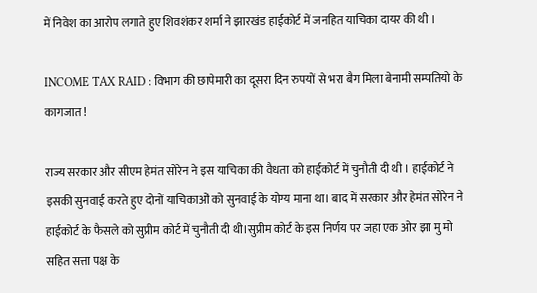में निवेश का आरोप लगाते हुए शिवशंकर शर्मा ने झारखंड हाईकोर्ट में जनहित याचिका दायर की थी ।

INCOME TAX RAID : विभाग की छापेमारी का दूसरा दिन रुपयों से भरा बैग मिला बेनामी सम्पतियो के कागजात !

राज्य सरकार और सीएम हेमंत सोरेन ने इस याचिका की वैधता को हाईकोर्ट में चुनौती दी थी । हाईकोर्ट ने इसकी सुनवाई करते हुए दोनों याचिकाओं को सुनवाई के योग्य माना था। बाद में सरकार और हेमंत सोरेन ने हाईकोर्ट के फैसले को सुप्रीम कोर्ट में चुनौती दी थी।सुप्रीम कोर्ट के इस निर्णय पर जहा एक ओर झा मु मो सहित सत्ता पक्ष के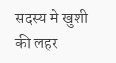सदस्य मे खुशी की लहर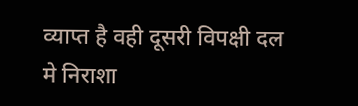व्याप्त है वही दूसरी विपक्षी दल मे निराशा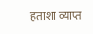हताशा व्याप्त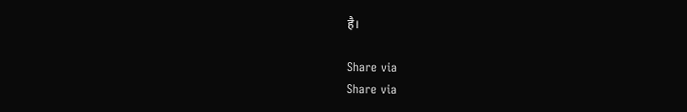है।

Share via
Share via